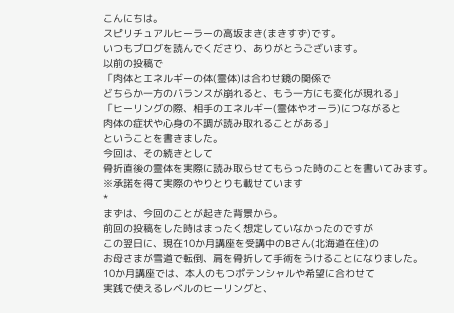こんにちは。
スピリチュアルヒーラーの高坂まき(まきすず)です。
いつもブログを読んでくださり、ありがとうございます。
以前の投稿で
「肉体とエネルギーの体(霊体)は合わせ鏡の関係で
どちらか一方のバランスが崩れると、もう一方にも変化が現れる」
「ヒーリングの際、相手のエネルギー(霊体やオーラ)につながると
肉体の症状や心身の不調が読み取れることがある」
ということを書きました。
今回は、その続きとして
骨折直後の霊体を実際に読み取らせてもらった時のことを書いてみます。
※承諾を得て実際のやりとりも載せています
*
まずは、今回のことが起きた背景から。
前回の投稿をした時はまったく想定していなかったのですが
この翌日に、現在10か月講座を受講中のBさん(北海道在住)の
お母さまが雪道で転倒、肩を骨折して手術をうけることになりました。
10か月講座では、本人のもつポテンシャルや希望に合わせて
実践で使えるレベルのヒーリングと、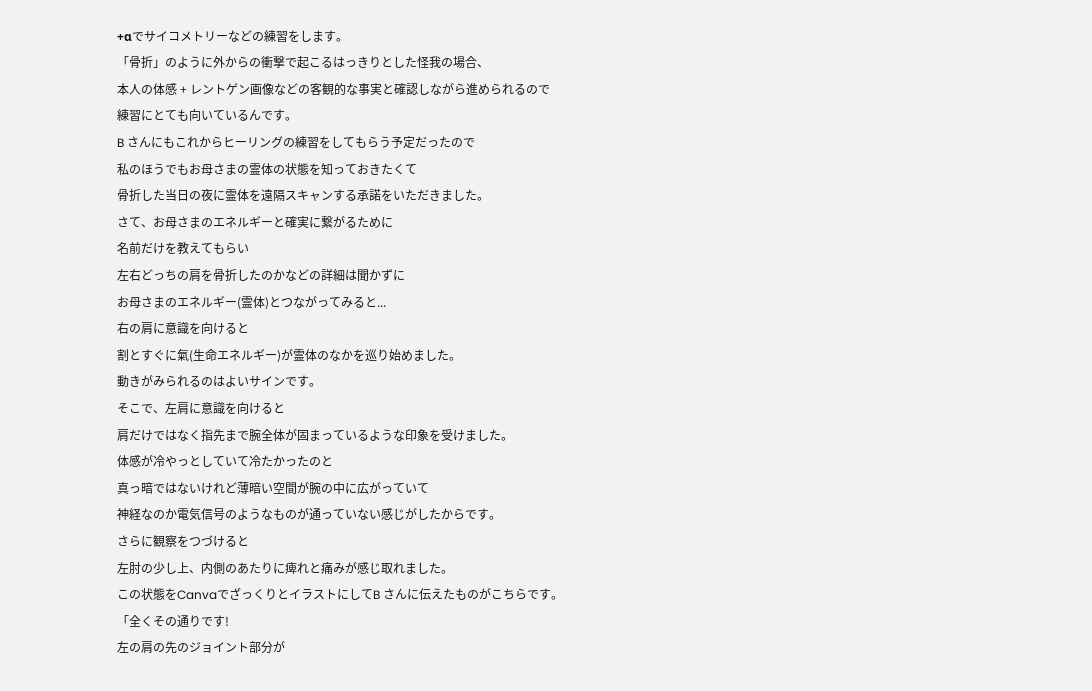+αでサイコメトリーなどの練習をします。
「骨折」のように外からの衝撃で起こるはっきりとした怪我の場合、
本人の体感 + レントゲン画像などの客観的な事実と確認しながら進められるので
練習にとても向いているんです。
B さんにもこれからヒーリングの練習をしてもらう予定だったので
私のほうでもお母さまの霊体の状態を知っておきたくて
骨折した当日の夜に霊体を遠隔スキャンする承諾をいただきました。
さて、お母さまのエネルギーと確実に繋がるために
名前だけを教えてもらい
左右どっちの肩を骨折したのかなどの詳細は聞かずに
お母さまのエネルギー(霊体)とつながってみると...
右の肩に意識を向けると
割とすぐに氣(生命エネルギー)が霊体のなかを巡り始めました。
動きがみられるのはよいサインです。
そこで、左肩に意識を向けると
肩だけではなく指先まで腕全体が固まっているような印象を受けました。
体感が冷やっとしていて冷たかったのと
真っ暗ではないけれど薄暗い空間が腕の中に広がっていて
神経なのか電気信号のようなものが通っていない感じがしたからです。
さらに観察をつづけると
左肘の少し上、内側のあたりに痺れと痛みが感じ取れました。
この状態をCanvaでざっくりとイラストにしてB さんに伝えたものがこちらです。
「全くその通りです!
左の肩の先のジョイント部分が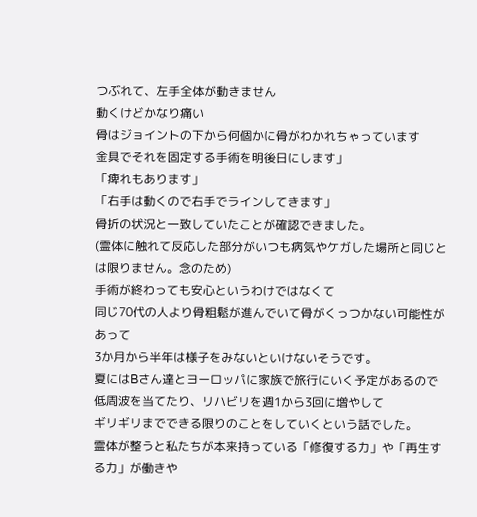つぶれて、左手全体が動きません
動くけどかなり痛い
骨はジョイントの下から何個かに骨がわかれちゃっています
金具でそれを固定する手術を明後日にします」
「痺れもあります」
「右手は動くので右手でラインしてきます」
骨折の状況と一致していたことが確認できました。
(霊体に触れて反応した部分がいつも病気やケガした場所と同じとは限りません。念のため)
手術が終わっても安心というわけではなくて
同じ70代の人より骨粗鬆が進んでいて骨がくっつかない可能性があって
3か月から半年は様子をみないといけないそうです。
夏にはBさん達とヨーロッパに家族で旅行にいく予定があるので
低周波を当てたり、リハビリを週1から3回に増やして
ギリギリまでできる限りのことをしていくという話でした。
霊体が整うと私たちが本来持っている「修復する力」や「再生する力」が働きや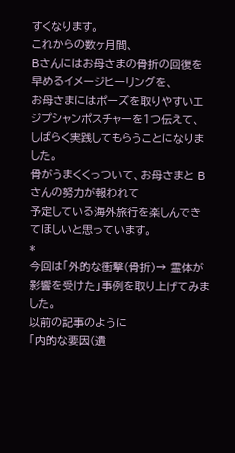すくなります。
これからの数ヶ月間、
Bさんにはお母さまの骨折の回復を早めるイメージヒーリングを、
お母さまにはポーズを取りやすいエジプシャンポスチャーを1つ伝えて、
しばらく実践してもらうことになりました。
骨がうまくくっついて、お母さまと B さんの努力が報われて
予定している海外旅行を楽しんできてほしいと思っています。
*
今回は「外的な衝撃(骨折)→ 霊体が影響を受けた」事例を取り上げてみました。
以前の記事のように
「内的な要因(遺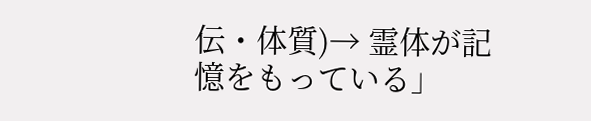伝・体質)→ 霊体が記憶をもっている」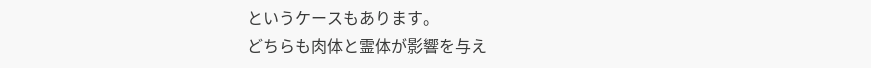というケースもあります。
どちらも肉体と霊体が影響を与え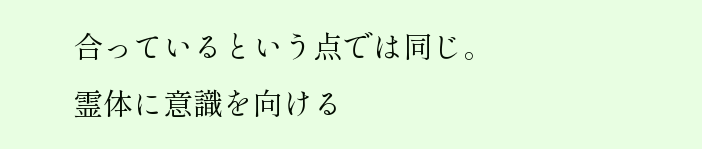合っているという点では同じ。
霊体に意識を向ける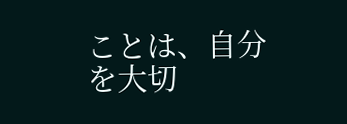ことは、自分を大切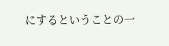にするということの一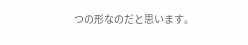つの形なのだと思います。